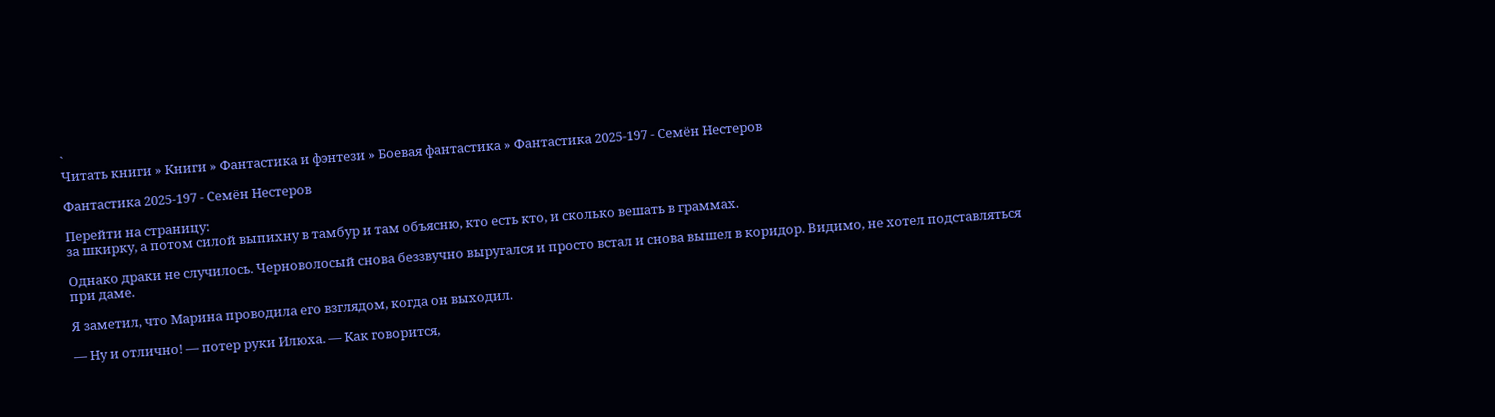`
Читать книги » Книги » Фантастика и фэнтези » Боевая фантастика » Фантастика 2025-197 - Семён Нестеров

Фантастика 2025-197 - Семён Нестеров

Перейти на страницу:
за шкирку, а потом силой выпихну в тамбур и там объясню, кто есть кто, и сколько вешать в граммах.

Однако драки не случилось. Черноволосый снова беззвучно выругался и просто встал и снова вышел в коридор. Видимо, не хотел подставляться при даме.

Я заметил, что Марина проводила его взглядом, когда он выходил.

— Ну и отлично! — потер руки Илюха. — Как говорится,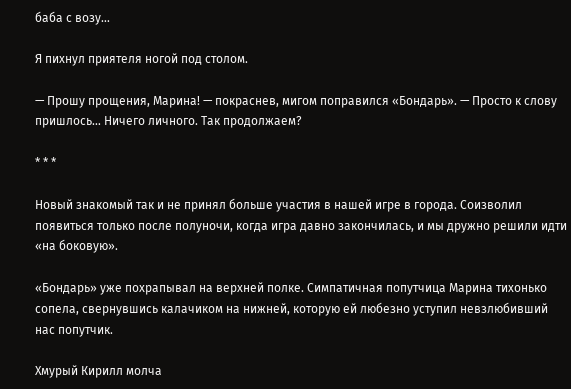баба с возу…

Я пихнул приятеля ногой под столом.

— Прошу прощения, Марина! — покраснев, мигом поправился «Бондарь». — Просто к слову пришлось… Ничего личного. Так продолжаем?

* * *

Новый знакомый так и не принял больше участия в нашей игре в города. Соизволил появиться только после полуночи, когда игра давно закончилась, и мы дружно решили идти «на боковую».

«Бондарь» уже похрапывал на верхней полке. Симпатичная попутчица Марина тихонько сопела, свернувшись калачиком на нижней, которую ей любезно уступил невзлюбивший нас попутчик.

Хмурый Кирилл молча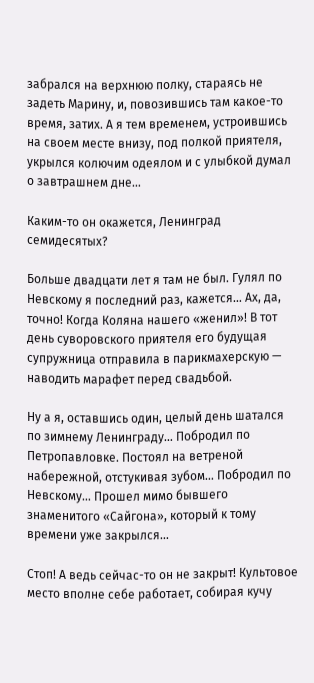забрался на верхнюю полку, стараясь не задеть Марину, и, повозившись там какое-то время, затих. А я тем временем, устроившись на своем месте внизу, под полкой приятеля, укрылся колючим одеялом и с улыбкой думал о завтрашнем дне…

Каким-то он окажется, Ленинград семидесятых?

Больше двадцати лет я там не был. Гулял по Невскому я последний раз, кажется… Ах, да, точно! Когда Коляна нашего «женил»! В тот день суворовского приятеля его будущая супружница отправила в парикмахерскую — наводить марафет перед свадьбой.

Ну а я, оставшись один, целый день шатался по зимнему Ленинграду… Побродил по Петропавловке. Постоял на ветреной набережной, отстукивая зубом… Побродил по Невскому… Прошел мимо бывшего знаменитого «Сайгона», который к тому времени уже закрылся…

Стоп! А ведь сейчас-то он не закрыт! Культовое место вполне себе работает, собирая кучу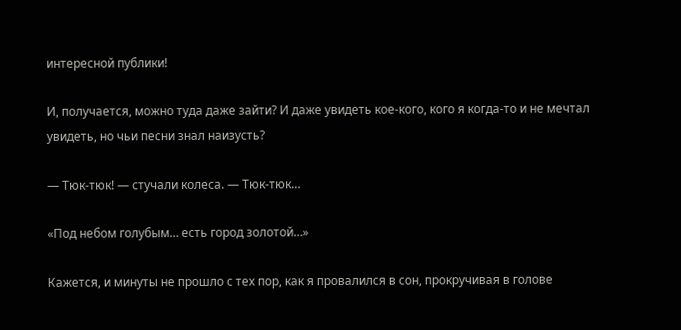интересной публики!

И, получается, можно туда даже зайти? И даже увидеть кое-кого, кого я когда-то и не мечтал увидеть, но чьи песни знал наизусть?

— Тюк-тюк! — стучали колеса. — Тюк-тюк…

«Под небом голубым… есть город золотой…»

Кажется, и минуты не прошло с тех пор, как я провалился в сон, прокручивая в голове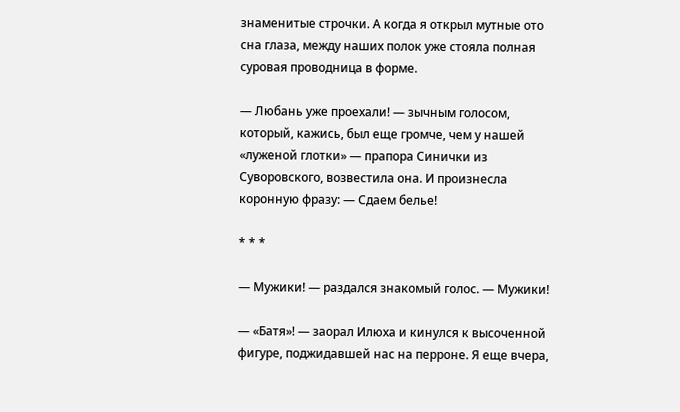знаменитые строчки. А когда я открыл мутные ото сна глаза, между наших полок уже стояла полная суровая проводница в форме.

— Любань уже проехали! — зычным голосом, который, кажись, был еще громче, чем у нашей «луженой глотки» — прапора Синички из Суворовского, возвестила она. И произнесла коронную фразу: — Сдаем белье!

* * *

— Мужики! — раздался знакомый голос. — Мужики!

— «Батя»! — заорал Илюха и кинулся к высоченной фигуре, поджидавшей нас на перроне. Я еще вчера,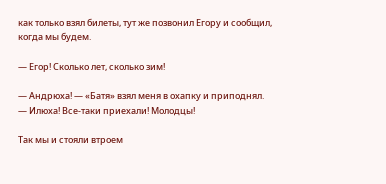как только взял билеты, тут же позвонил Егору и сообщил, когда мы будем.

— Егор! Сколько лет, сколько зим!

— Андрюха! — «Батя» взял меня в охапку и приподнял. — Илюха! Все-таки приехали! Молодцы!

Так мы и стояли втроем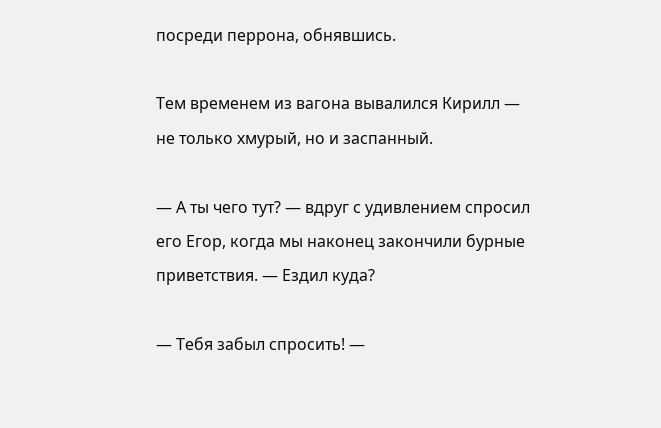посреди перрона, обнявшись.

Тем временем из вагона вывалился Кирилл — не только хмурый, но и заспанный.

— А ты чего тут? — вдруг с удивлением спросил его Егор, когда мы наконец закончили бурные приветствия. — Ездил куда?

— Тебя забыл спросить! —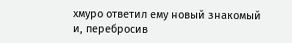хмуро ответил ему новый знакомый и, перебросив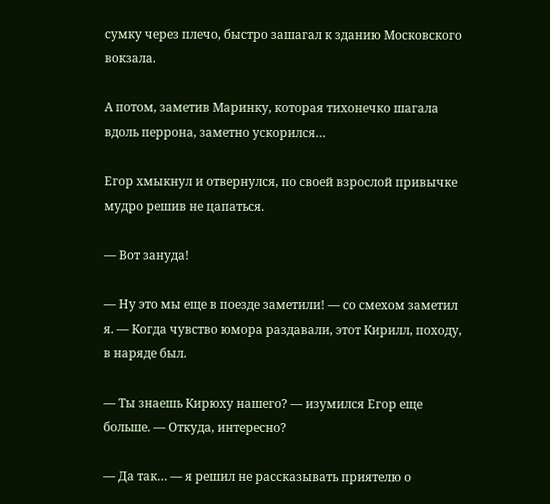сумку через плечо, быстро зашагал к зданию Московского вокзала.

А потом, заметив Маринку, которая тихонечко шагала вдоль перрона, заметно ускорился…

Егор хмыкнул и отвернулся, по своей взрослой привычке мудро решив не цапаться.

— Вот зануда!

— Ну это мы еще в поезде заметили! — со смехом заметил я. — Когда чувство юмора раздавали, этот Кирилл, походу, в наряде был.

— Ты знаешь Кирюху нашего? — изумился Егор еще больше. — Откуда, интересно?

— Да так… — я решил не рассказывать приятелю о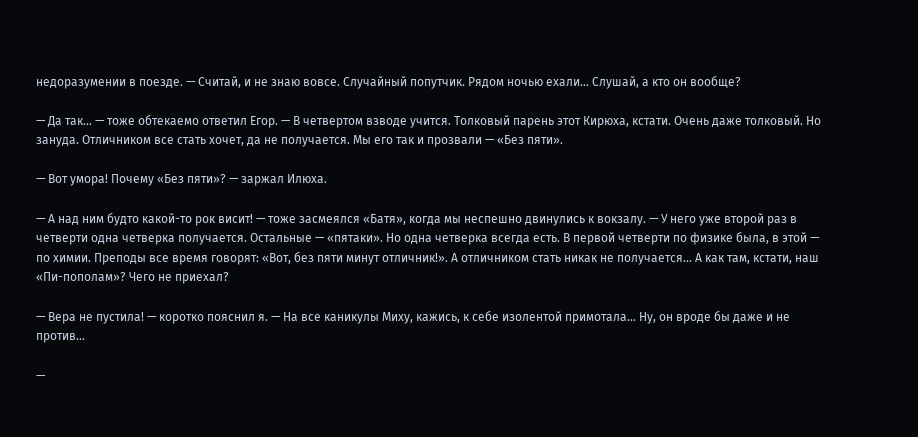недоразумении в поезде. — Считай, и не знаю вовсе. Случайный попутчик. Рядом ночью ехали… Слушай, а кто он вообще?

— Да так… — тоже обтекаемо ответил Егор. — В четвертом взводе учится. Толковый парень этот Кирюха, кстати. Очень даже толковый. Но зануда. Отличником все стать хочет, да не получается. Мы его так и прозвали — «Без пяти».

— Вот умора! Почему «Без пяти»? — заржал Илюха.

— А над ним будто какой-то рок висит! — тоже засмеялся «Батя», когда мы неспешно двинулись к вокзалу. — У него уже второй раз в четверти одна четверка получается. Остальные — «пятаки». Но одна четверка всегда есть. В первой четверти по физике была, в этой — по химии. Преподы все время говорят: «Вот, без пяти минут отличник!». А отличником стать никак не получается… А как там, кстати, наш «Пи-пополам»? Чего не приехал?

— Вера не пустила! — коротко пояснил я. — На все каникулы Миху, кажись, к себе изолентой примотала… Ну, он вроде бы даже и не против…

—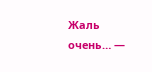Жаль очень… —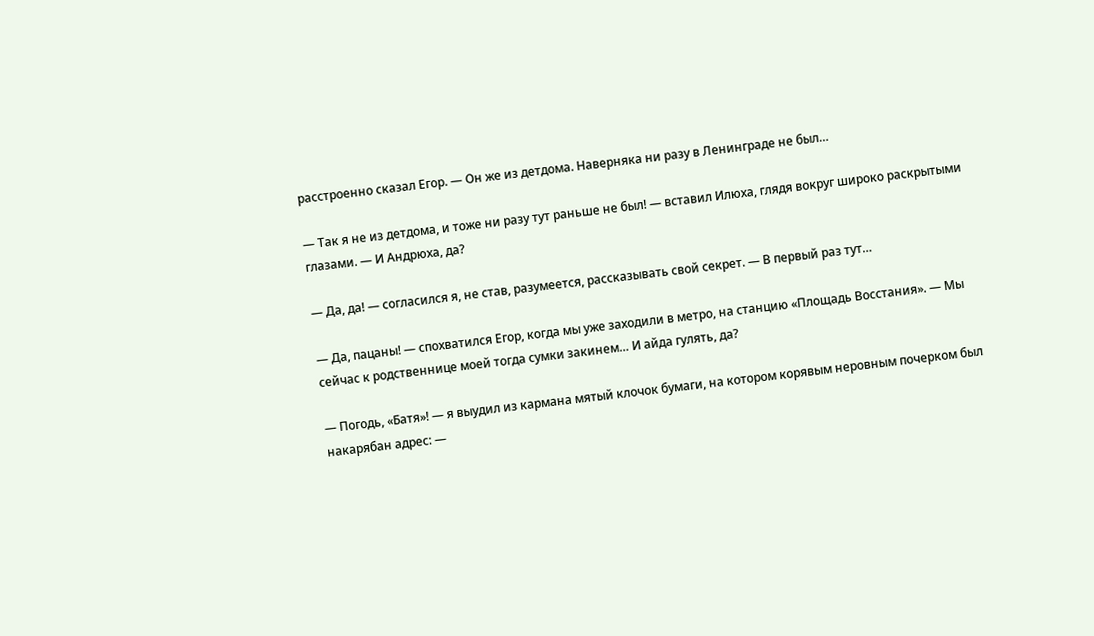расстроенно сказал Егор. — Он же из детдома. Наверняка ни разу в Ленинграде не был…

— Так я не из детдома, и тоже ни разу тут раньше не был! — вставил Илюха, глядя вокруг широко раскрытыми глазами. — И Андрюха, да?

— Да, да! — согласился я, не став, разумеется, рассказывать свой секрет. — В первый раз тут…

— Да, пацаны! — спохватился Егор, когда мы уже заходили в метро, на станцию «Площадь Восстания». — Мы сейчас к родственнице моей тогда сумки закинем… И айда гулять, да?

— Погодь, «Батя»! — я выудил из кармана мятый клочок бумаги, на котором корявым неровным почерком был накарябан адрес: —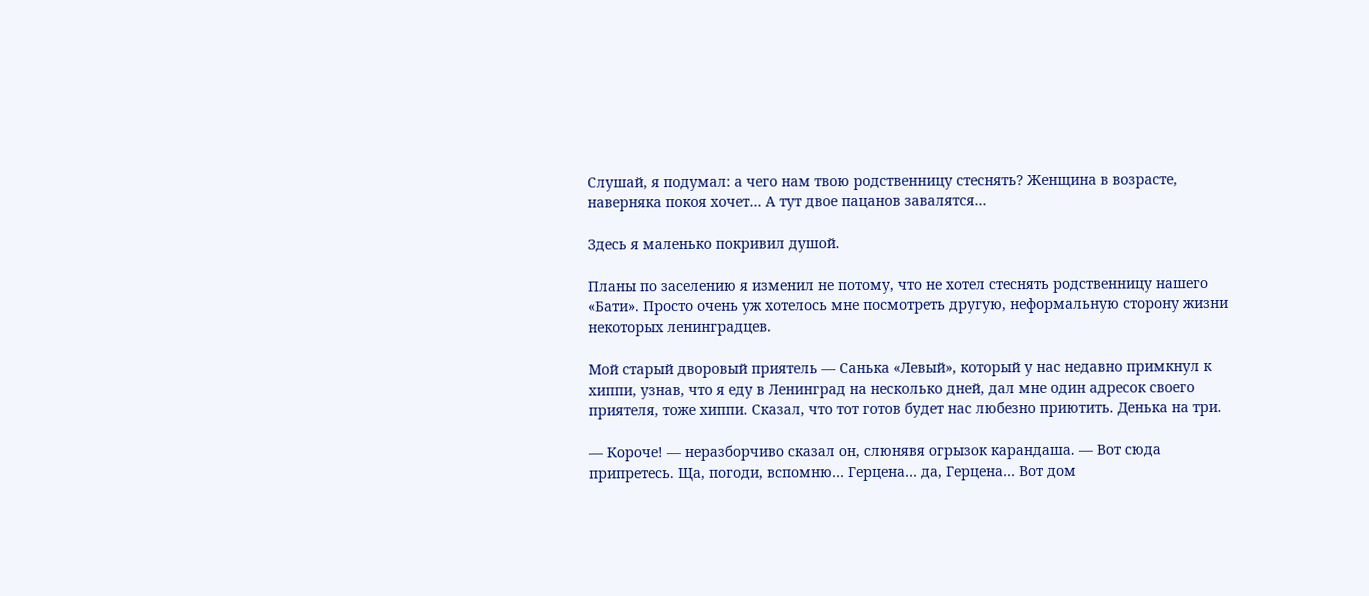Слушай, я подумал: а чего нам твою родственницу стеснять? Женщина в возрасте, наверняка покоя хочет… А тут двое пацанов завалятся…

Здесь я маленько покривил душой.

Планы по заселению я изменил не потому, что не хотел стеснять родственницу нашего «Бати». Просто очень уж хотелось мне посмотреть другую, неформальную сторону жизни некоторых ленинградцев.

Мой старый дворовый приятель — Санька «Левый», который у нас недавно примкнул к хиппи, узнав, что я еду в Ленинград на несколько дней, дал мне один адресок своего приятеля, тоже хиппи. Сказал, что тот готов будет нас любезно приютить. Денька на три.

— Короче! — неразборчиво сказал он, слюнявя огрызок карандаша. — Вот сюда припретесь. Ща, погоди, вспомню… Герцена… да, Герцена… Вот дом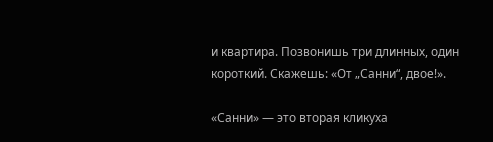и квартира. Позвонишь три длинных, один короткий. Скажешь: «От „Санни“, двое!».

«Санни» — это вторая кликуха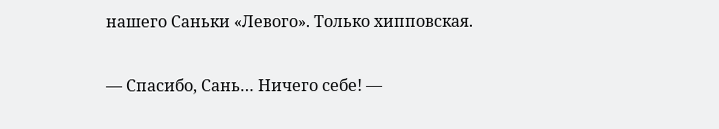нашего Саньки «Левого». Только хипповская.

— Спасибо, Сань… Ничего себе! —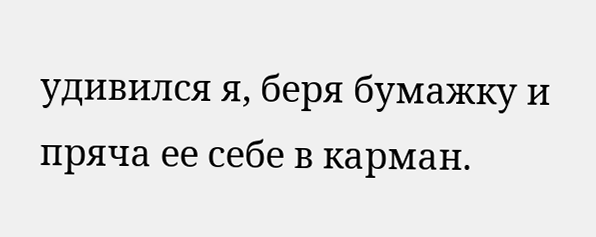удивился я, беря бумажку и пряча ее себе в карман.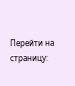Перейти на страницу: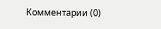Комментарии (0)